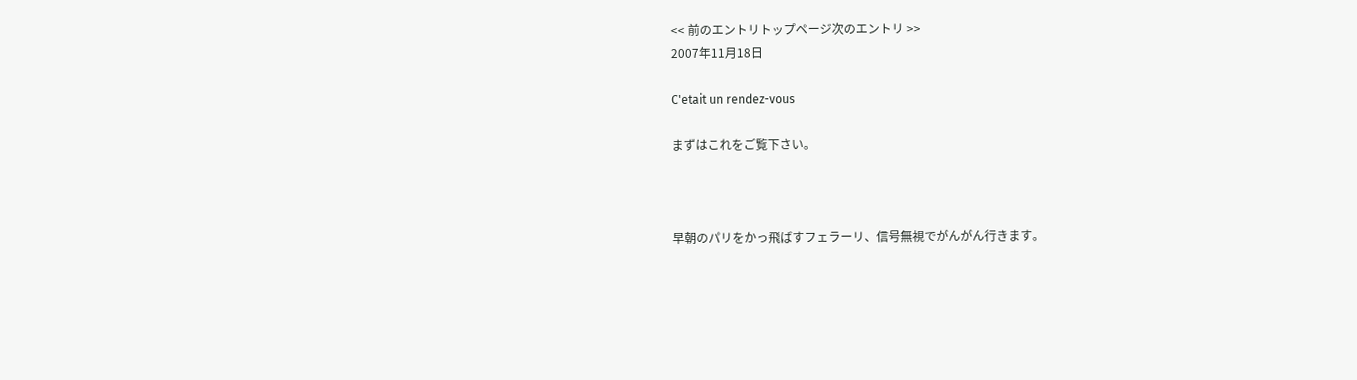<< 前のエントリトップページ次のエントリ >>
2007年11月18日

C'etait un rendez-vous

まずはこれをご覧下さい。



早朝のパリをかっ飛ばすフェラーリ、信号無視でがんがん行きます。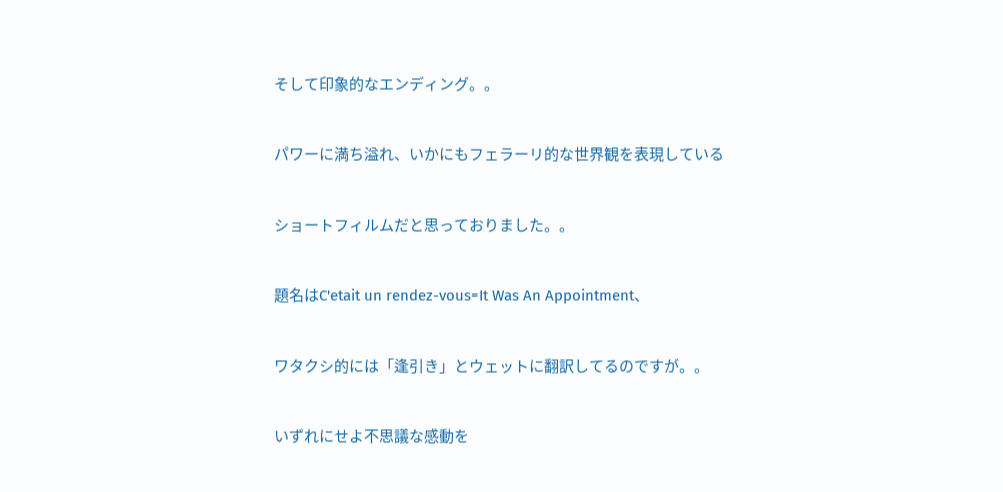そして印象的なエンディング。。


パワーに満ち溢れ、いかにもフェラーリ的な世界観を表現している


ショートフィルムだと思っておりました。。


題名はC'etait un rendez-vous=It Was An Appointment、


ワタクシ的には「逢引き」とウェットに翻訳してるのですが。。


いずれにせよ不思議な感動を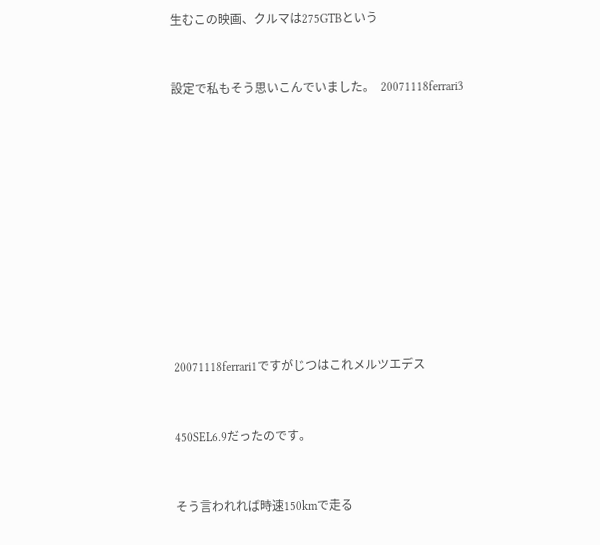生むこの映画、クルマは275GTBという


設定で私もそう思いこんでいました。  20071118ferrari3











20071118ferrari1ですがじつはこれメルツエデス


450SEL6.9だったのです。


そう言われれば時速150kmで走る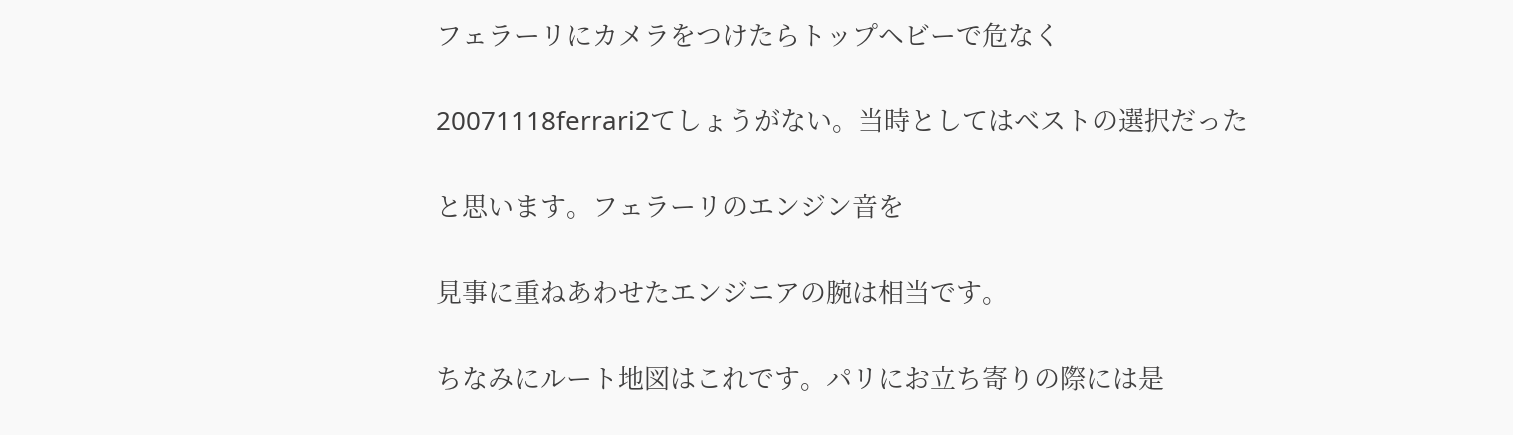フェラーリにカメラをつけたらトップヘビーで危なく


20071118ferrari2てしょうがない。当時としてはベストの選択だった


と思います。フェラーリのエンジン音を


見事に重ねあわせたエンジニアの腕は相当です。


ちなみにルート地図はこれです。パリにお立ち寄りの際には是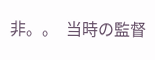非。。  当時の監督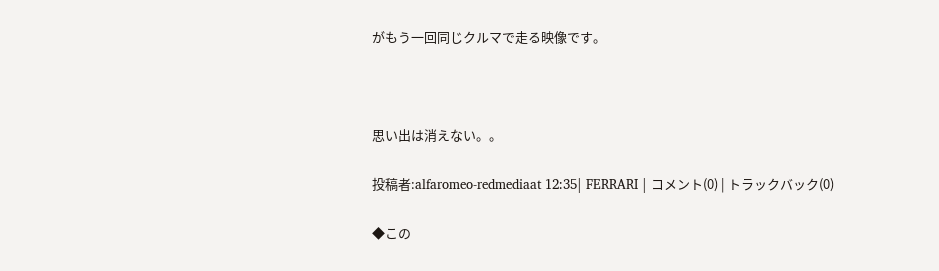がもう一回同じクルマで走る映像です。



思い出は消えない。。

投稿者:alfaromeo-redmediaat 12:35| FERRARI | コメント(0) | トラックバック(0)

◆この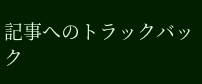記事へのトラックバック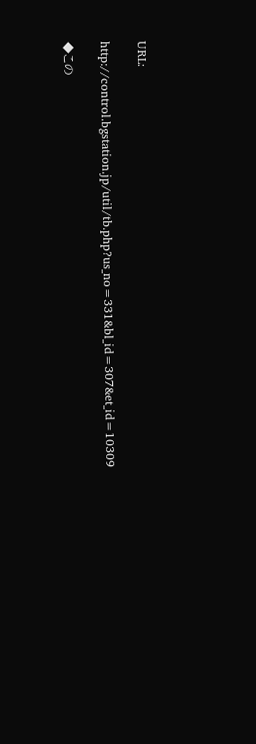URL:

http://control.bgstation.jp/util/tb.php?us_no=331&bl_id=307&et_id=10309

◆この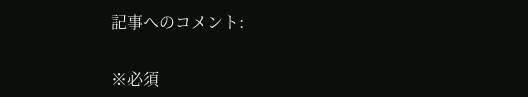記事へのコメント:

※必須